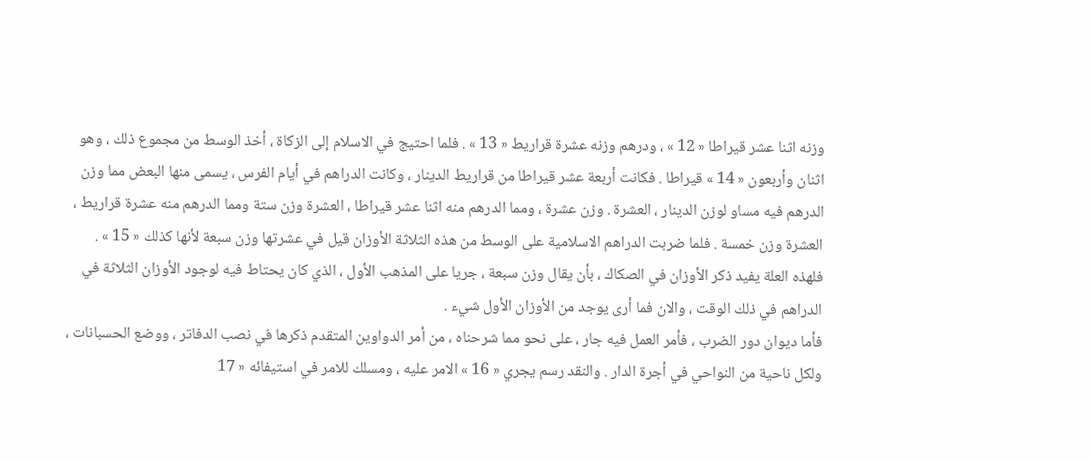وزنه اثنا عشر قيراطا « 12 » ، ودرهم وزنه عشرة قراريط « 13 » . فلما احتيج في الاسلام إلى الزكاة ، أخذ الوسط من مجموع ذلك ، وهو اثنان وأربعون « 14 » قيراطا . فكانت أربعة عشر قيراطا من قراريط الدينار ، وكانت الدراهم في أيام الفرس ، يسمى منها البعض مما وزن الدرهم فيه مساو لوزن الدينار ، العشرة . وزن عشرة ، ومما الدرهم منه اثنا عشر قيراطا ، العشرة وزن ستة ومما الدرهم منه عشرة قراريط ، العشرة وزن خمسة . فلما ضربت الدراهم الاسلامية على الوسط من هذه الثلاثة الأوزان قيل في عشرتها وزن سبعة لأنها كذلك « 15 » .
فلهذه العلة يفيد ذكر الأوزان في الصكاك ، بأن يقال وزن سبعة ، جريا على المذهب الأول ، الذي كان يحتاط فيه لوجود الأوزان الثلاثة في الدراهم في ذلك الوقت ، والان فما أرى يوجد من الأوزان الأول شيء .
فأما ديوان دور الضرب ، فأمر العمل فيه جار ، على نحو مما شرحناه ، من أمر الدواوين المتقدم ذكرها في نصب الدفاتر ، ووضع الحسبانات ، ولكل ناحية من النواحي في أجرة الدار . والنقد رسم يجري « 16 » الامر عليه ، ومسلك للامر في استيفائه « 17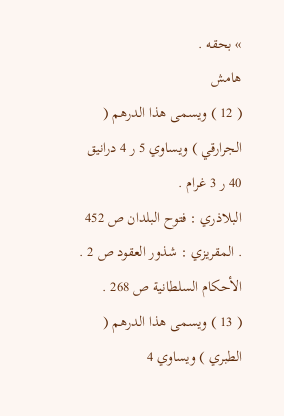» بحقه .
هامش
( 12 ) ويسمى هذا الدرهم ( الجرارقي ) ويساوي 5 ر 4 درانيق 40 ر 3 غرام .
البلاذري : فتوح البلدان ص 452 . المقريزي : شذور العقود ص 2 .
الأحكام السلطانية ص 268 .
( 13 ) ويسمى هذا الدرهم ( الطبري ) ويساوي 4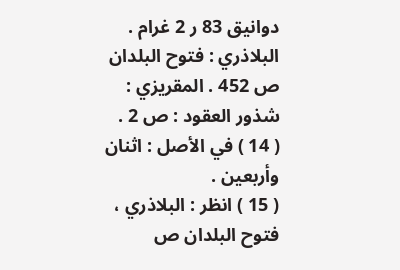دوانيق 83 ر 2 غرام .
البلاذري : فتوح البلدان ص 452 . المقريزي : شذور العقود : ص 2 .
( 14 ) في الأصل : اثنان وأربعين .
( 15 ) انظر : البلاذري ، فتوح البلدان ص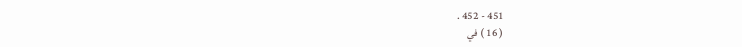451 - 452 .
( 16 ) في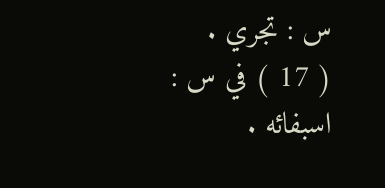س : تجري .
( 17 ) في س : اسبفائه .